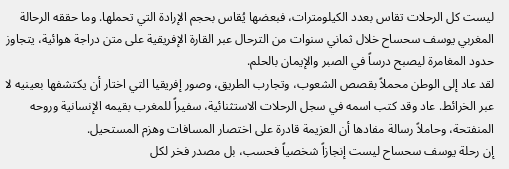ليست كل الرحلات تقاس بعدد الكيلومترات، فبعضها يُقاس بحجم الإرادة التي تحملها. وما حققه الرحالة المغربي يوسف سحساح خلال ثماني سنوات من الترحال عبر القارة الإفريقية على متن دراجة هوائية، يتجاوز حدود المغامرة ليصبح درساً في الصبر والإيمان بالحلم.
لقد عاد إلى الوطن محملاً بقصص الشعوب، وتجارب الطريق، وصور إفريقيا التي اختار أن يكتشفها بعينيه لا عبر الخرائط. عاد وقد كتب اسمه في سجل الرحلات الاستثنائية، سفيراً للمغرب بقيمه الإنسانية وروحه المنفتحة، وحاملاً رسالة مفادها أن العزيمة قادرة على اختصار المسافات وهزم المستحيل.
إن رحلة يوسف سحساح ليست إنجازاً شخصياً فحسب، بل مصدر فخر لكل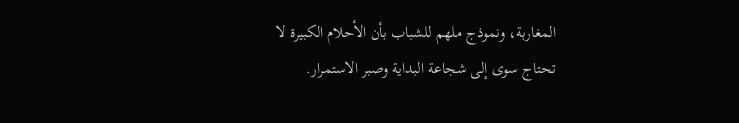المغاربة، ونموذج ملهم للشباب بأن الأحلام الكبيرة لا تحتاج سوى إلى شجاعة البداية وصبر الاستمرار.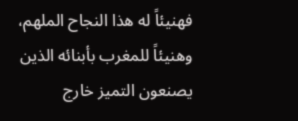فهنيئاً له هذا النجاح الملهم، وهنيئاً للمغرب بأبنائه الذين يصنعون التميز خارج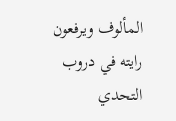المألوف ويرفعون رايته في دروب التحدي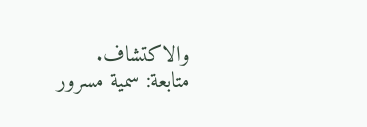والاكتشاف.
متابعة: سمية مسرور